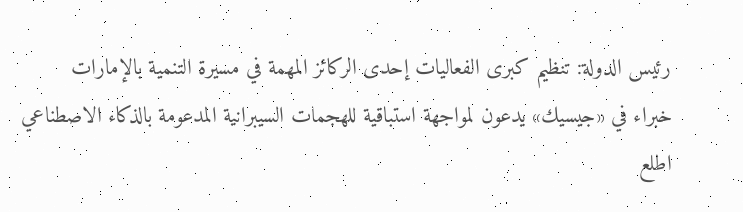رئيس الدولة: تنظيم كبرى الفعاليات إحدى الركائز المهمة في مسيرة التنمية بالإمارات
خبراء في «جيسيك» يدعون لمواجهة استباقية للهجمات السيبرانية المدعومة بالذكاء الاصطناعي
اطلع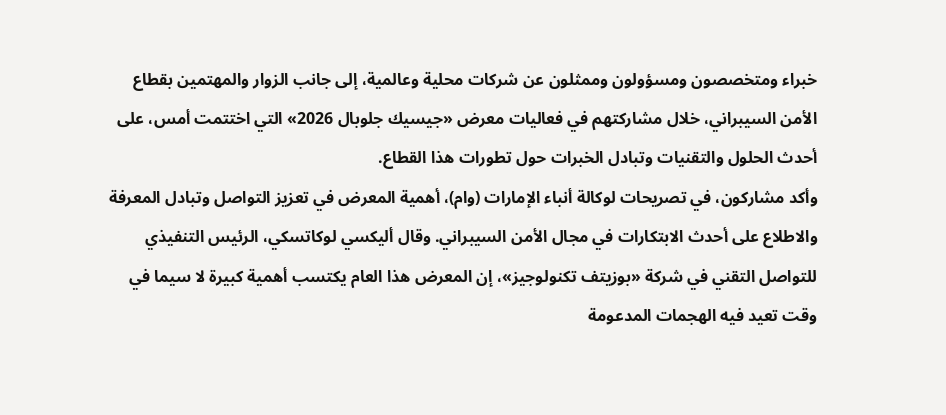خبراء ومتخصصون ومسؤولون وممثلون عن شركات محلية وعالمية، إلى جانب الزوار والمهتمين بقطاع الأمن السيبراني، خلال مشاركتهم في فعاليات معرض «جيسيك جلوبال 2026» التي اختتمت أمس، على أحدث الحلول والتقنيات وتبادل الخبرات حول تطورات هذا القطاع.
وأكد مشاركون، في تصريحات لوكالة أنباء الإمارات (وام)، أهمية المعرض في تعزيز التواصل وتبادل المعرفة والاطلاع على أحدث الابتكارات في مجال الأمن السيبراني. وقال أليكسي لوكاتسكي، الرئيس التنفيذي للتواصل التقني في شركة «بوزيتف تكنولوجيز»، إن المعرض هذا العام يكتسب أهمية كبيرة لا سيما في وقت تعيد فيه الهجمات المدعومة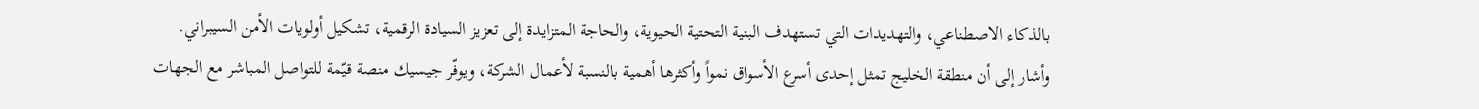بالذكاء الاصطناعي، والتهديدات التي تستهدف البنية التحتية الحيوية، والحاجة المتزايدة إلى تعزيز السيادة الرقمية، تشكيل أولويات الأمن السيبراني.
وأشار إلى أن منطقة الخليج تمثل إحدى أسرع الأسواق نمواً وأكثرها أهمية بالنسبة لأعمال الشركة، ويوفّر جيسيك منصة قيّمة للتواصل المباشر مع الجهات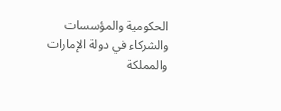الحكومية والمؤسسات والشركاء في دولة الإمارات والمملكة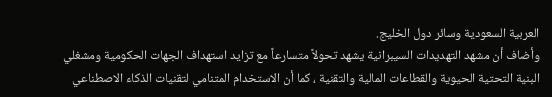العربية السعودية وسائر دول الخليج.
وأضاف أن مشهد التهديدات السيبرانية يشهد تحولاً متسارعاً مع تزايد استهداف الجهات الحكومية ومشغلي البنية التحتية الحيوية والقطاعات المالية والتقنية ، كما أن الاستخدام المتنامي لتقنيات الذكاء الاصطناعي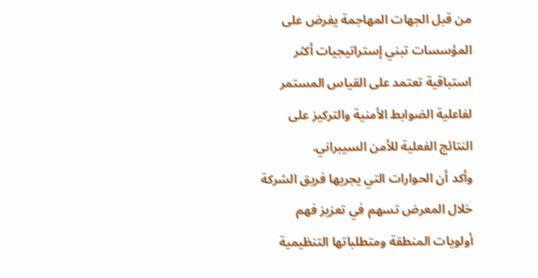من قبل الجهات المهاجمة يفرض على المؤسسات تبني إستراتيجيات أكثر استباقية تعتمد على القياس المستمر لفاعلية الضوابط الأمنية والتركيز على النتائج الفعلية للأمن السيبراني.
وأكد أن الحوارات التي يجريها فريق الشركة خلال المعرض تسهم في تعزيز فهم أولويات المنطقة ومتطلباتها التنظيمية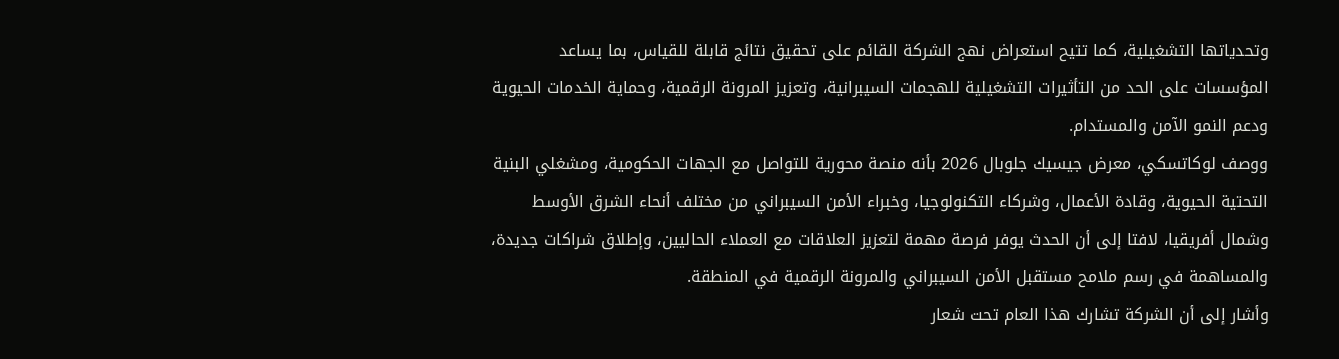وتحدياتها التشغيلية، كما تتيح استعراض نهج الشركة القائم على تحقيق نتائج قابلة للقياس، بما يساعد المؤسسات على الحد من التأثيرات التشغيلية للهجمات السيبرانية، وتعزيز المرونة الرقمية، وحماية الخدمات الحيوية ودعم النمو الآمن والمستدام.
ووصف لوكاتسكي، معرض جيسيك جلوبال 2026 بأنه منصة محورية للتواصل مع الجهات الحكومية، ومشغلي البنية التحتية الحيوية، وقادة الأعمال، وشركاء التكنولوجيا، وخبراء الأمن السيبراني من مختلف أنحاء الشرق الأوسط وشمال أفريقيا، لافتا إلى أن الحدث يوفر فرصة مهمة لتعزيز العلاقات مع العملاء الحاليين، وإطلاق شراكات جديدة، والمساهمة في رسم ملامح مستقبل الأمن السيبراني والمرونة الرقمية في المنطقة.
وأشار إلى أن الشركة تشارك هذا العام تحت شعار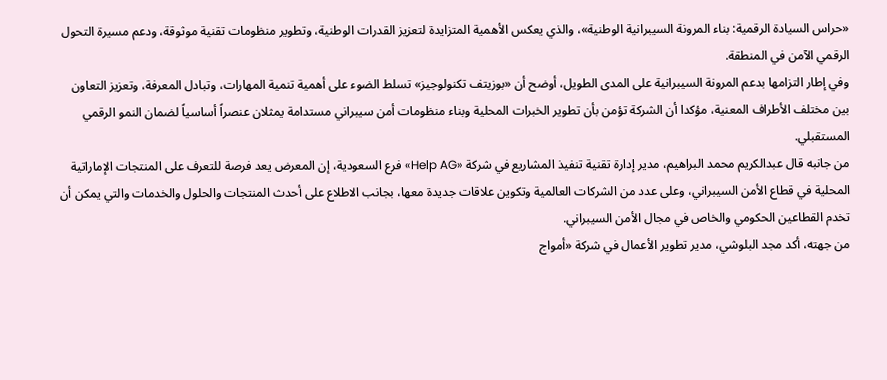«حراس السيادة الرقمية: بناء المرونة السيبرانية الوطنية»، والذي يعكس الأهمية المتزايدة لتعزيز القدرات الوطنية، وتطوير منظومات تقنية موثوقة، ودعم مسيرة التحول الرقمي الآمن في المنطقة.
وفي إطار التزامها بدعم المرونة السيبرانية على المدى الطويل، أوضح أن «بوزيتف تكنولوجيز» تسلط الضوء على أهمية تنمية المهارات، وتبادل المعرفة، وتعزيز التعاون بين مختلف الأطراف المعنية، مؤكدا أن الشركة تؤمن بأن تطوير الخبرات المحلية وبناء منظومات أمن سيبراني مستدامة يمثلان عنصراً أساسياً لضمان النمو الرقمي المستقبلي.
من جانبه قال عبدالكريم محمد البراهيم، مدير إدارة تقنية تنفيذ المشاريع في شركة «Help AG» فرع السعودية، إن المعرض يعد فرصة للتعرف على المنتجات الإماراتية المحلية في قطاع الأمن السيبراني، وعلى عدد من الشركات العالمية وتكوين علاقات جديدة معها، بجانب الاطلاع على أحدث المنتجات والحلول والخدمات والتي يمكن أن تخدم القطاعين الحكومي والخاص في مجال الأمن السيبراني.
من جهته، أكد مجد البلوشي، مدير تطوير الأعمال في شركة «أمواج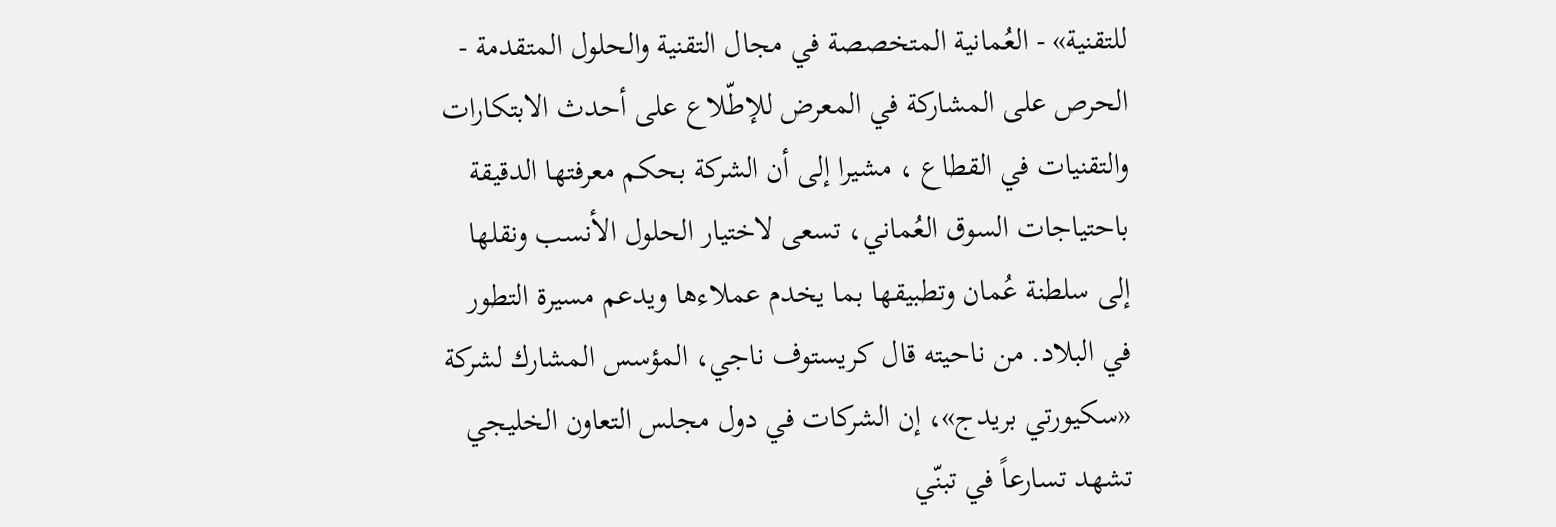للتقنية» - العُمانية المتخصصة في مجال التقنية والحلول المتقدمة - الحرص على المشاركة في المعرض للإطّلاع على أحدث الابتكارات والتقنيات في القطاع ، مشيرا إلى أن الشركة بحكم معرفتها الدقيقة باحتياجات السوق العُماني، تسعى لاختيار الحلول الأنسب ونقلها إلى سلطنة عُمان وتطبيقها بما يخدم عملاءها ويدعم مسيرة التطور في البلاد. من ناحيته قال كريستوف ناجي، المؤسس المشارك لشركة «سكيورتي بريدج»، إن الشركات في دول مجلس التعاون الخليجي تشهد تسارعاً في تبنّي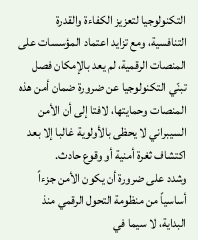التكنولوجيا لتعزيز الكفاءة والقدرة التنافسية، ومع تزايد اعتماد المؤسسات على المنصات الرقمية، لم يعد بالإمكان فصل تبنّي التكنولوجيا عن ضرورة ضمان أمن هذه المنصات وحمايتها، لافتا إلى أن الأمن السيبراني لا يحظى بالأولوية غالبا إلا بعد اكتشاف ثغرة أمنية أو وقوع حادث.
وشدد على ضرورة أن يكون الأمن جزءاً أساسياً من منظومة التحول الرقمي منذ البداية، لا سيما في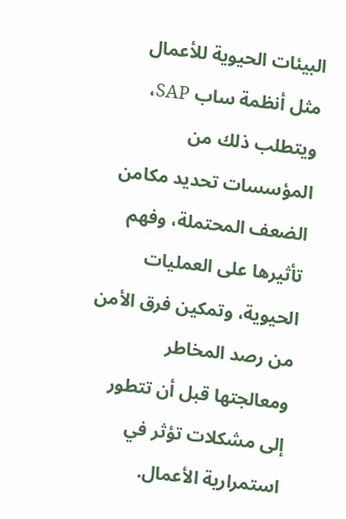البيئات الحيوية للأعمال مثل أنظمة ساب SAP، ويتطلب ذلك من المؤسسات تحديد مكامن الضعف المحتملة، وفهم تأثيرها على العمليات الحيوية، وتمكين فرق الأمن من رصد المخاطر ومعالجتها قبل أن تتطور إلى مشكلات تؤثر في استمرارية الأعمال.